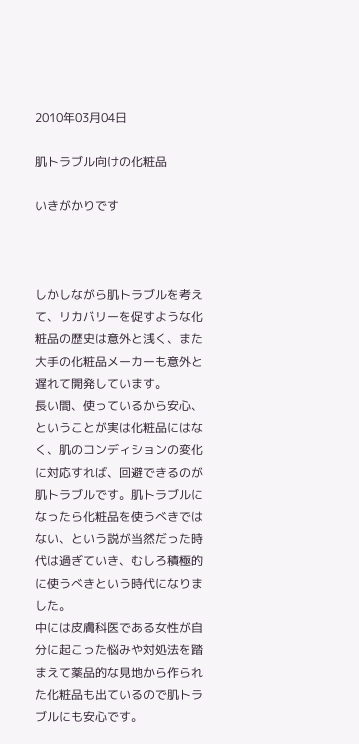2010年03月04日

肌トラブル向けの化粧品

いきがかりです



しかしながら肌トラブルを考えて、リカバリーを促すような化粧品の歴史は意外と浅く、また大手の化粧品メーカーも意外と遅れて開発しています。
長い間、使っているから安心、ということが実は化粧品にはなく、肌のコンディションの変化に対応すれば、回避できるのが肌トラブルです。肌トラブルになったら化粧品を使うべきではない、という説が当然だった時代は過ぎていき、むしろ積極的に使うべきという時代になりました。
中には皮膚科医である女性が自分に起こった悩みや対処法を踏まえて薬品的な見地から作られた化粧品も出ているので肌トラブルにも安心です。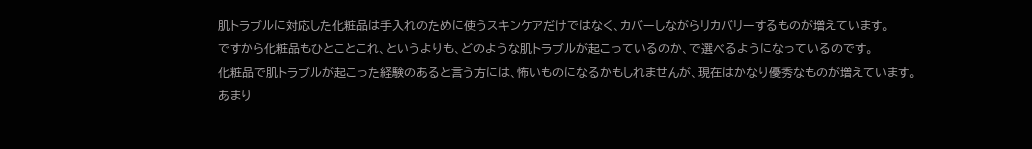肌トラブルに対応した化粧品は手入れのために使うスキンケアだけではなく、カバーしながらリカバリーするものが増えています。
ですから化粧品もひとことこれ、というよりも、どのような肌トラブルが起こっているのか、で選べるようになっているのです。
化粧品で肌トラブルが起こった経験のあると言う方には、怖いものになるかもしれませんが、現在はかなり優秀なものが増えています。
あまり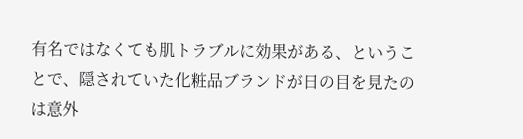有名ではなくても肌トラブルに効果がある、ということで、隠されていた化粧品ブランドが日の目を見たのは意外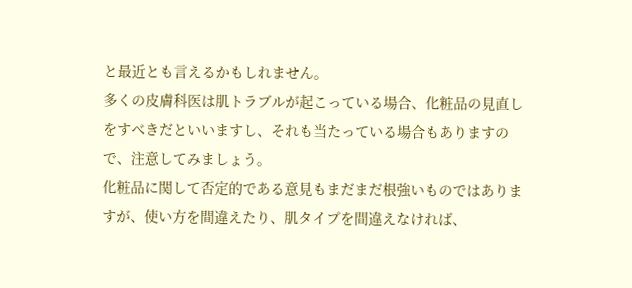と最近とも言えるかもしれません。
多くの皮膚科医は肌トラブルが起こっている場合、化粧品の見直しをすべきだといいますし、それも当たっている場合もありますので、注意してみましょう。
化粧品に関して否定的である意見もまだまだ根強いものではありますが、使い方を間違えたり、肌タイプを間違えなければ、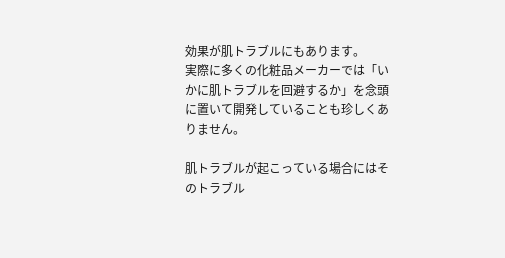効果が肌トラブルにもあります。
実際に多くの化粧品メーカーでは「いかに肌トラブルを回避するか」を念頭に置いて開発していることも珍しくありません。

肌トラブルが起こっている場合にはそのトラブル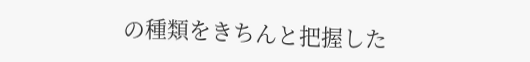の種類をきちんと把握した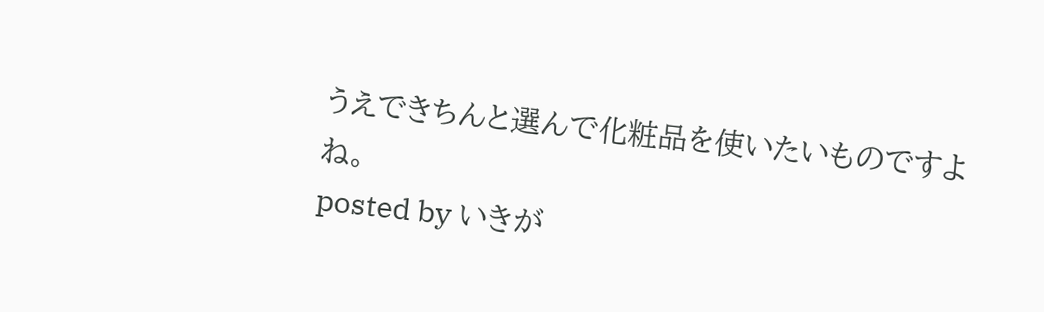うえできちんと選んで化粧品を使いたいものですよね。
posted by いきが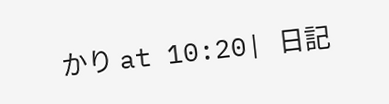かり at 10:20| 日記